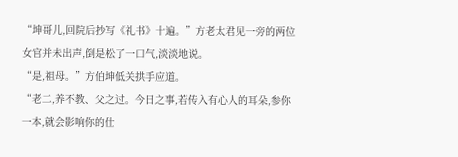“坤哥儿,回院后抄写《礼书》十遍。”方老太君见一旁的两位女官并未出声,倒是松了一口气,淡淡地说。
“是,祖母。”方伯坤低关拱手应道。
“老二,养不教、父之过。今日之事,若传入有心人的耳朵,参你一本,就会影响你的仕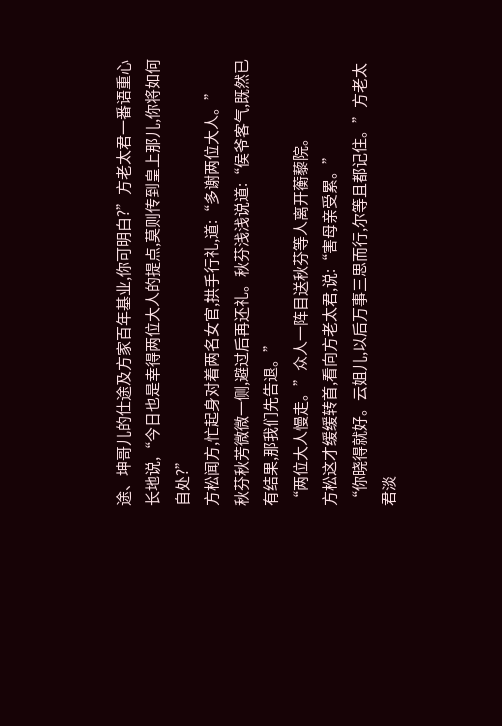途、坤哥儿的仕途及方家百年基业,你可明白?”方老太君一番语重心长地说,“今日也是幸得两位大人的提点,莫则传到皇上那儿,你将如何自处?”
方松闻方,忙起身对着两名女官,拱手行礼,道:“多谢两位大人。”
秋芬秋芳微微一侧,避过后再还礼。秋芬浅浅说道:“侯爷客气,既然已有结果,那我们先告退。”
“两位大人慢走。”众人一阵目送秋芬等人离开蘅藜院。
方松这才缓缓转首,看向方老太君,说:“害母亲受累。”
“你晓得就好。云姐儿,以后万事三思而行,尔等且都记住。”方老太君淡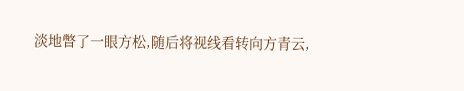淡地瞥了一眼方松,随后将视线看转向方青云,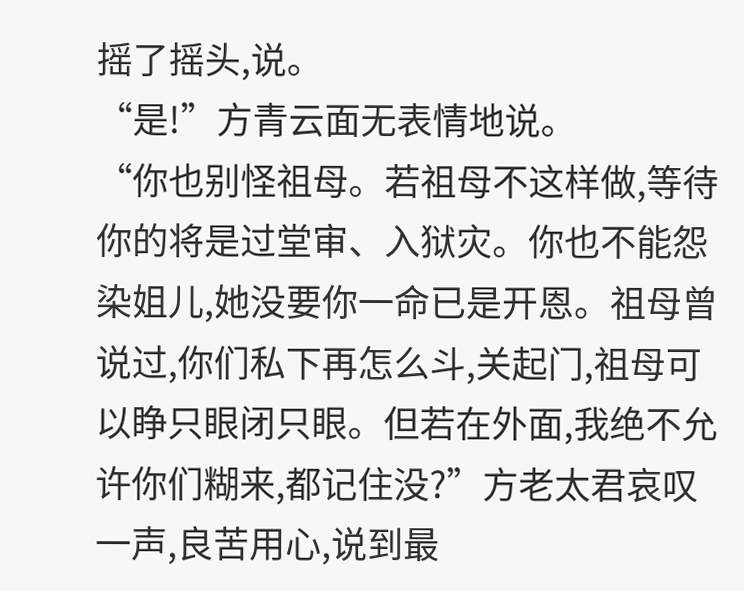摇了摇头,说。
“是!”方青云面无表情地说。
“你也别怪祖母。若祖母不这样做,等待你的将是过堂审、入狱灾。你也不能怨染姐儿,她没要你一命已是开恩。祖母曾说过,你们私下再怎么斗,关起门,祖母可以睁只眼闭只眼。但若在外面,我绝不允许你们糊来,都记住没?”方老太君哀叹一声,良苦用心,说到最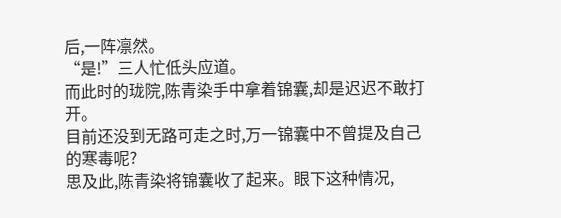后,一阵凛然。
“是!”三人忙低头应道。
而此时的珑院,陈青染手中拿着锦囊,却是迟迟不敢打开。
目前还没到无路可走之时,万一锦囊中不曾提及自己的寒毒呢?
思及此,陈青染将锦囊收了起来。眼下这种情况,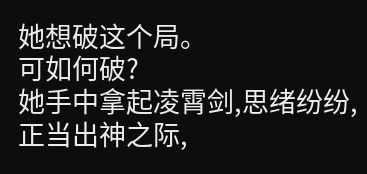她想破这个局。
可如何破?
她手中拿起凌霄剑,思绪纷纷,正当出神之际,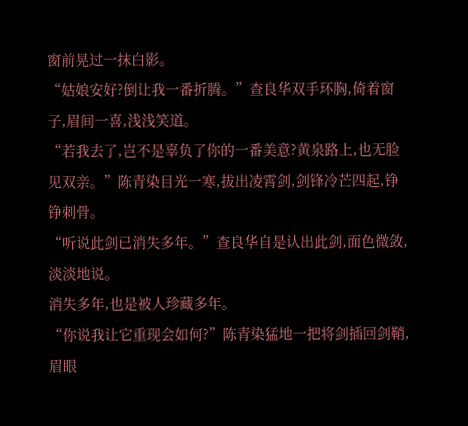窗前晃过一抹白影。
“姑娘安好?倒让我一番折腾。”查良华双手环胸,倚着窗子,眉间一喜,浅浅笑道。
“若我去了,岂不是辜负了你的一番美意?黄泉路上,也无脸见双亲。”陈青染目光一寒,拔出凌霄剑,剑锋冷芒四起,铮铮刺骨。
“听说此剑已消失多年。”查良华自是认出此剑,面色微敛,淡淡地说。
消失多年,也是被人珍藏多年。
“你说我让它重现会如何?”陈青染猛地一把将剑插回剑鞘,眉眼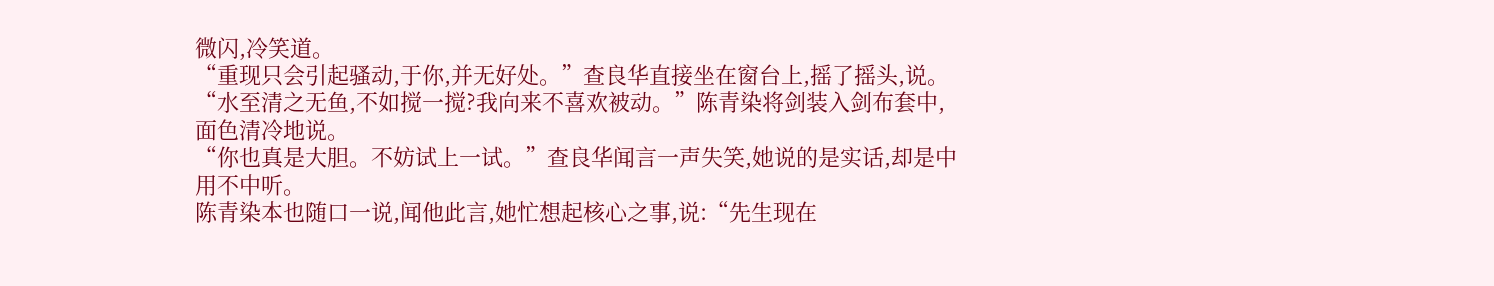微闪,冷笑道。
“重现只会引起骚动,于你,并无好处。”查良华直接坐在窗台上,摇了摇头,说。
“水至清之无鱼,不如搅一搅?我向来不喜欢被动。”陈青染将剑装入剑布套中,面色清冷地说。
“你也真是大胆。不妨试上一试。”查良华闻言一声失笑,她说的是实话,却是中用不中听。
陈青染本也随口一说,闻他此言,她忙想起核心之事,说:“先生现在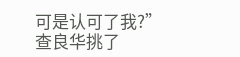可是认可了我?”
查良华挑了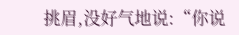挑眉,没好气地说:“你说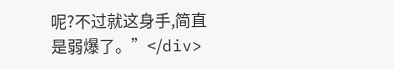呢?不过就这身手,简直是弱爆了。”</div>